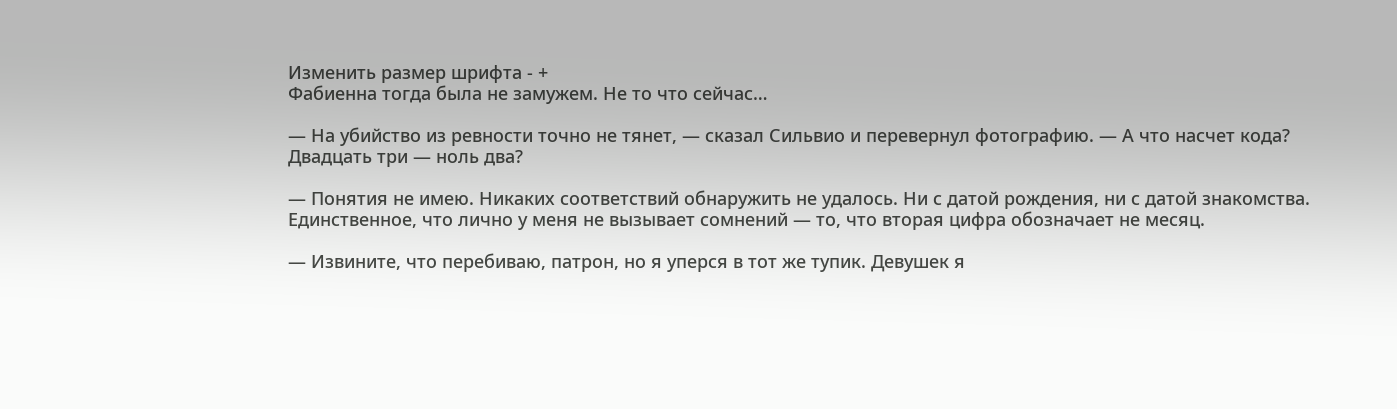Изменить размер шрифта - +
Фабиенна тогда была не замужем. Не то что сейчас…

— На убийство из ревности точно не тянет, — сказал Сильвио и перевернул фотографию. — А что насчет кода? Двадцать три — ноль два?

— Понятия не имею. Никаких соответствий обнаружить не удалось. Ни с датой рождения, ни с датой знакомства. Единственное, что лично у меня не вызывает сомнений — то, что вторая цифра обозначает не месяц.

— Извините, что перебиваю, патрон, но я уперся в тот же тупик. Девушек я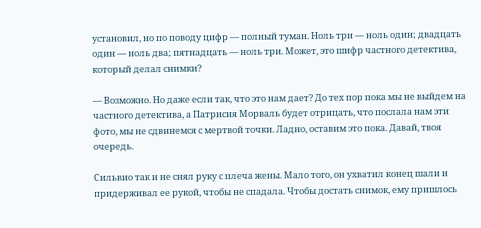установил, но по поводу цифр — полный туман. Ноль три — ноль один; двадцать один — ноль два; пятнадцать — ноль три. Может, это шифр частного детектива, который делал снимки?

— Возможно. Но даже если так, что это нам дает? До тех пор пока мы не выйдем на частного детектива, а Патрисия Морваль будет отрицать, что послала нам эти фото, мы не сдвинемся с мертвой точки. Ладно, оставим это пока. Давай, твоя очередь.

Сильвио так и не снял руку с плеча жены. Мало того, он ухватил конец шали и придерживал ее рукой, чтобы не спадала. Чтобы достать снимок, ему пришлось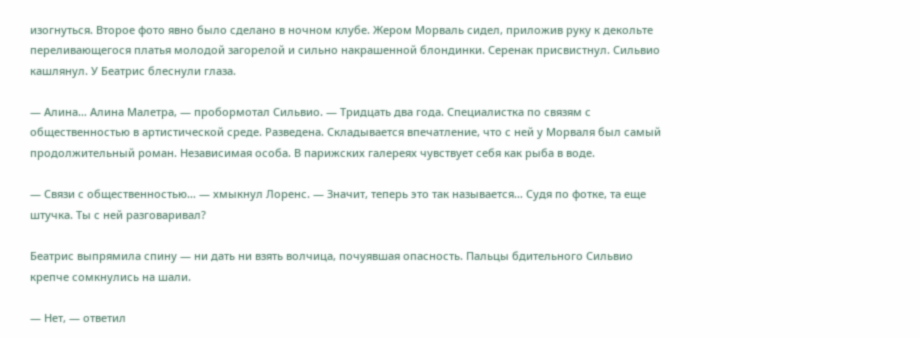изогнуться. Второе фото явно было сделано в ночном клубе. Жером Морваль сидел, приложив руку к декольте переливающегося платья молодой загорелой и сильно накрашенной блондинки. Серенак присвистнул. Сильвио кашлянул. У Беатрис блеснули глаза.

— Алина… Алина Малетра, — пробормотал Сильвио. — Тридцать два года. Специалистка по связям с общественностью в артистической среде. Разведена. Складывается впечатление, что с ней у Морваля был самый продолжительный роман. Независимая особа. В парижских галереях чувствует себя как рыба в воде.

— Связи с общественностью… — хмыкнул Лоренс. — Значит, теперь это так называется… Судя по фотке, та еще штучка. Ты с ней разговаривал?

Беатрис выпрямила спину — ни дать ни взять волчица, почуявшая опасность. Пальцы бдительного Сильвио крепче сомкнулись на шали.

— Нет, — ответил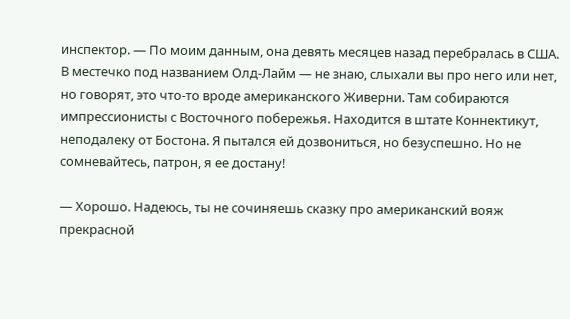инспектор. — По моим данным, она девять месяцев назад перебралась в США. В местечко под названием Олд-Лайм — не знаю, слыхали вы про него или нет, но говорят, это что-то вроде американского Живерни. Там собираются импрессионисты с Восточного побережья. Находится в штате Коннектикут, неподалеку от Бостона. Я пытался ей дозвониться, но безуспешно. Но не сомневайтесь, патрон, я ее достану!

— Хорошо. Надеюсь, ты не сочиняешь сказку про американский вояж прекрасной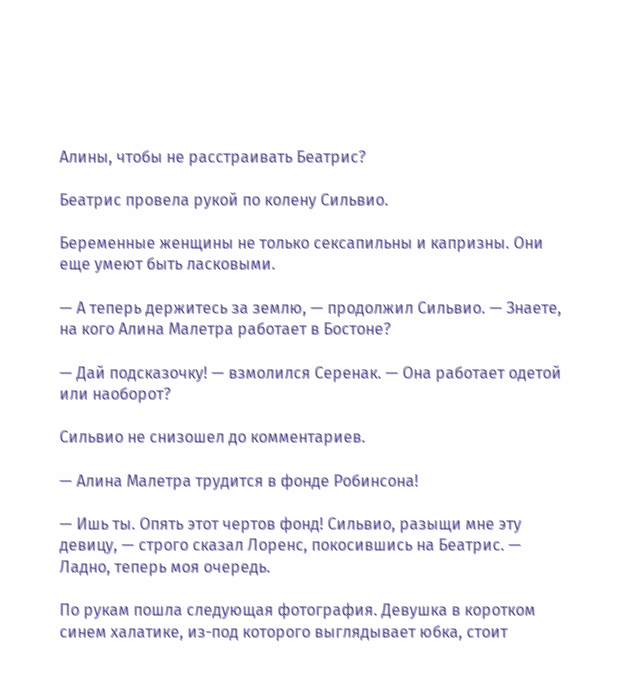Алины, чтобы не расстраивать Беатрис?

Беатрис провела рукой по колену Сильвио.

Беременные женщины не только сексапильны и капризны. Они еще умеют быть ласковыми.

— А теперь держитесь за землю, — продолжил Сильвио. — Знаете, на кого Алина Малетра работает в Бостоне?

— Дай подсказочку! — взмолился Серенак. — Она работает одетой или наоборот?

Сильвио не снизошел до комментариев.

— Алина Малетра трудится в фонде Робинсона!

— Ишь ты. Опять этот чертов фонд! Сильвио, разыщи мне эту девицу, — строго сказал Лоренс, покосившись на Беатрис. — Ладно, теперь моя очередь.

По рукам пошла следующая фотография. Девушка в коротком синем халатике, из-под которого выглядывает юбка, стоит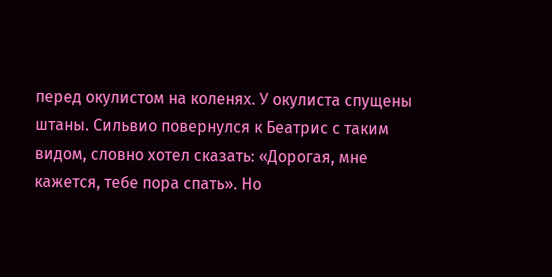перед окулистом на коленях. У окулиста спущены штаны. Сильвио повернулся к Беатрис с таким видом, словно хотел сказать: «Дорогая, мне кажется, тебе пора спать». Но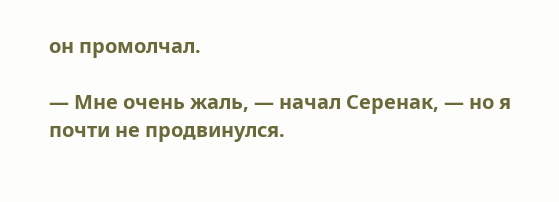он промолчал.

— Мне очень жаль, — начал Серенак, — но я почти не продвинулся.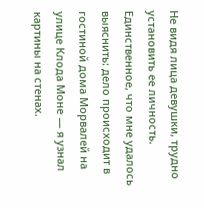Не видя лица девушки, трудно установить ее личность. Единственное, что мне удалось выяснить: дело происходит в гостиной дома Морвалей на улице Клода Моне — я узнал картины на стенах.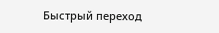Быстрый переход